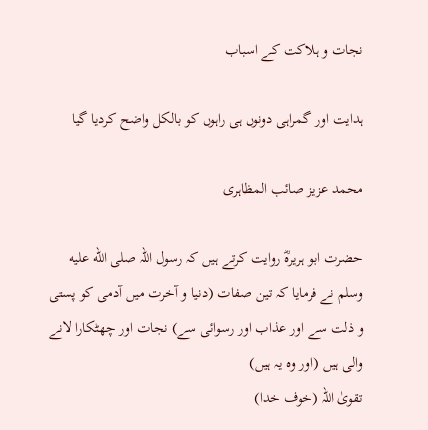نجات و ہلاکت کے اسباب

ہدایت اور گمراہی دونوں ہی راہوں کو بالکل واضح کردیا گیا

محمد عزیز صائب المظاہری

حضرت ابو ہریرہؓ روایت کرتے ہیں کہ رسول اللہ صلى الله عليه وسلم نے فرمایا کہ تین صفات (دنیا و آخرت میں آدمی کو پستی و ذلت سے اور عذاب اور رسوائی سے) نجات اور چھٹکارا لانے والی ہیں (اور وہ یہ ہیں)
تقویٰ اللہ (خوف خدا)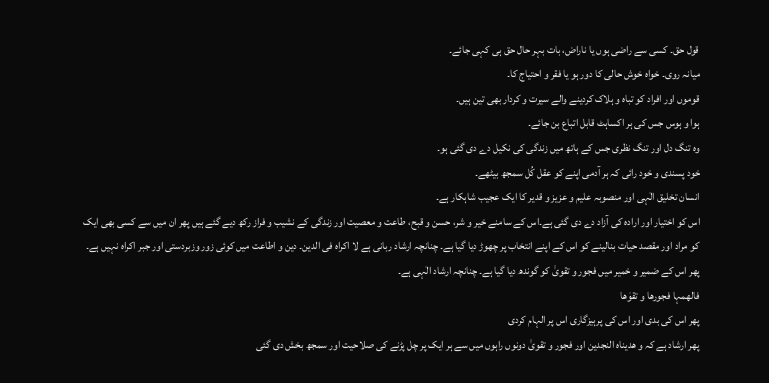قول حق۔ کسی سے راضی ہوں یا ناراض، بات بہر حال حق ہی کہی جائے۔
میانہ روی۔ خواہ خوش حالی کا دور ہو یا فقر و احتیاج کا۔
قوموں اور افراد کو تباہ و ہلاک کردینے والے سیرت و کردار بھی تین ہیں۔
ہوا و ہوس جس کی ہر اکساہٹ قابل اتباع بن جائے۔
وہ تنگ دل اور تنگ نظری جس کے ہاتھ میں زندگی کی نکیل دے دی گئی ہو۔
خود پسندی و خود رائی کہ ہر آدمی اپنے کو عقل کُل سمجھ بیٹھے۔
انسان تخلیق الٰہی اور منصوبہ علیم و عزیز و قدیر کا ایک عجیب شاہکار ہے۔
اس کو اختیار اور ارادہ کی آزاد دے دی گئی ہے۔اس کے سامنے خیر و شر، حسن و قبح، طاعت و معصیت اور زندگی کے نشیب و فراز رکھ دیے گئے ہیں پھر ان میں سے کسی بھی ایک کو مراد اور مقصد حیات بنالینے کو اس کے اپنے انتخاب پر چھوڑ دیا گیا ہے۔ چنانچہ ارشاد ربانی ہے لا اکراہ فی الدین۔ دین و اطاعت میں کوئی زور وزبردستی اور جبر اکراہ نہیں ہے۔
پھر اس کے ضمیر و خمیر میں فجور و تقویٰ کو گوندھ دیا گیا ہے۔ چنانچہ ارشاد الٰہی ہے۔
فالھمہا فجورھا و تقوٰھا
پھر اس کی بدی اور اس کی پرہیزگاری اس پر الہام کردی
پھر ارشاد ہے کہ و ھدیناہ النجدین اور فجور و تقویٰ دونوں راہوں میں سے ہر ایک پر چل پڑنے کی صلاحیت اور سمجھ بخش دی گئی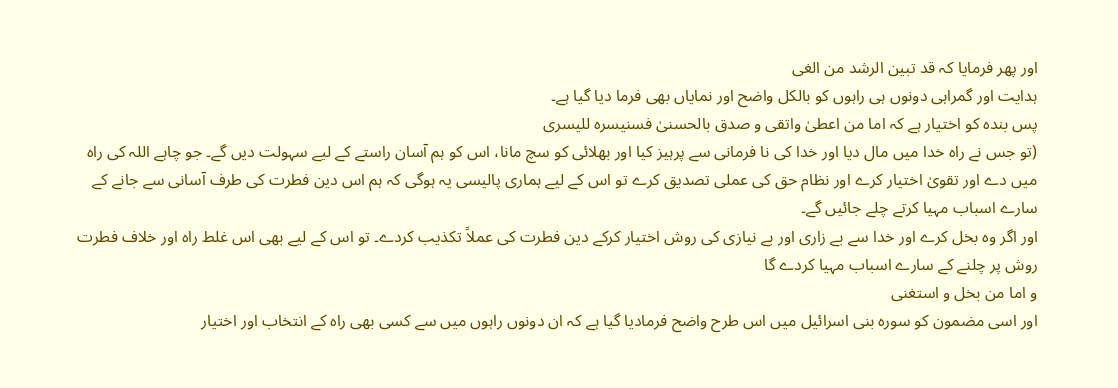اور پھر فرمایا کہ قد تبین الرشد من الغی
ہدایت اور گمراہی دونوں ہی راہوں کو بالکل واضح اور نمایاں بھی فرما دیا گیا ہے۔
پس بندہ کو اختیار ہے کہ اما من اعطیٰ واتقی و صدق بالحسنیٰ فسنیسرہ للیسری
(تو جس نے راہ خدا میں مال دیا اور خدا کی نا فرمانی سے پرہیز کیا اور بھلائی کو سچ مانا، اس کو ہم آسان راستے کے لیے سہولت دیں گے۔ جو چاہے اللہ کی راہ میں دے اور تقویٰ اختیار کرے اور نظام حق کی عملی تصدیق کرے تو اس کے لیے ہماری پالیسی یہ ہوگی کہ ہم اس دین فطرت کی طرف آسانی سے جانے کے سارے اسباب مہیا کرتے چلے جائیں گے۔
اور اگر وہ بخل کرے اور خدا سے بے زاری اور بے نیازی کی روش اختیار کرکے دین فطرت کی عملاً تکذیب کردے۔ تو اس کے لیے بھی اس غلط راہ اور خلاف فطرت روش پر چلنے کے سارے اسباب مہیا کردے گا
و اما من بخل و استغنی
اور اسی مضمون کو سورہ بنی اسرائیل میں اس طرح واضح فرمادیا گیا ہے کہ ان دونوں راہوں میں سے کسی بھی راہ کے انتخاب اور اختیار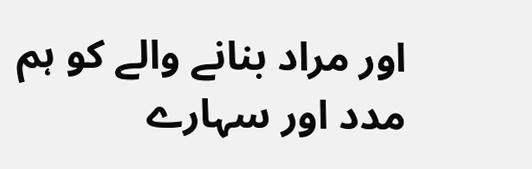اور مراد بنانے والے کو ہم مدد اور سہارے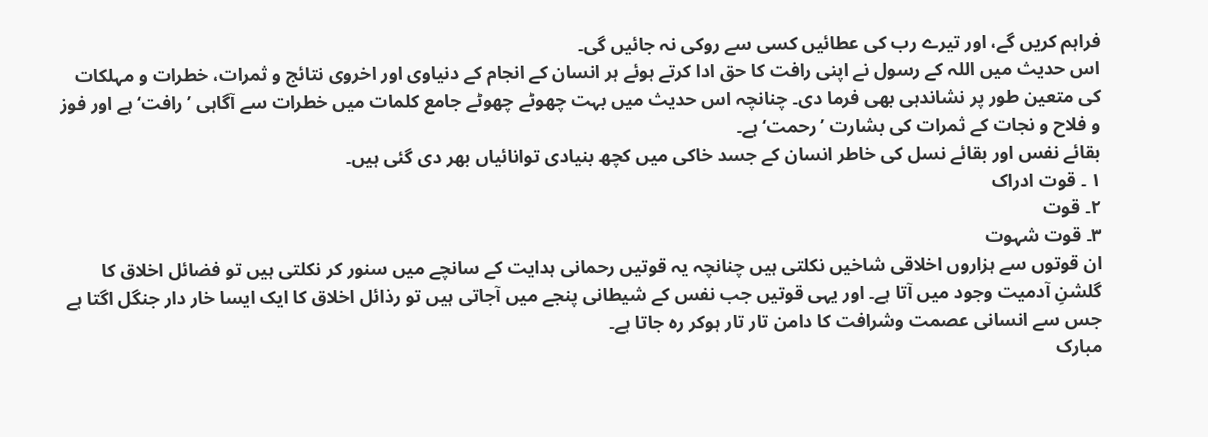فراہم کریں گے، اور تیرے رب کی عطائیں کسی سے روکی نہ جائیں گی۔
اس حدیث میں اللہ کے رسول نے اپنی رافت کا حق ادا کرتے ہوئے ہر انسان کے انجام کے دنیاوی اور اخروی نتائج و ثمرات، خطرات و مہلکات کی متعین طور پر نشاندہی بھی فرما دی۔ چنانچہ اس حدیث میں بہت چھوٹے چھوٹے جامع کلمات میں خطرات سے آگاہی ’رافت‘ ہے اور فوز و فلاح و نجات کے ثمرات کی بشارت ’رحمت‘ ہے۔
بقائے نفس اور بقائے نسل کی خاطر انسان کے جسد خاکی میں کچھ بنیادی توانائیاں بھر دی گئی ہیں۔
۱ ۔ قوت ادراک
۲۔ قوت
۳۔ قوت شہوت
ان قوتوں سے ہزاروں اخلاقی شاخیں نکلتی ہیں چنانچہ یہ قوتیں رحمانی ہدایت کے سانچے میں سنور کر نکلتی ہیں تو فضائل اخلاق کا گلشنِ آدمیت وجود میں آتا ہے۔ اور یہی قوتیں جب نفس کے شیطانی پنجے میں آجاتی ہیں تو رذائل اخلاق کا ایک ایسا خار دار جنگل اگتا ہے جس سے انسانی عصمت وشرافت کا دامن تار تار ہوکر رہ جاتا ہے۔
مبارک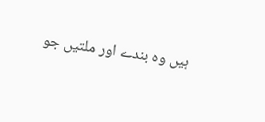ہیں وہ بندے اور ملتیں جو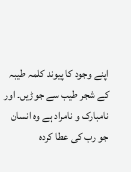اپنے وجود کا پیوند کلمہ طیبہ کے شجر طیب سے جوڑیں۔ اور نامبارک و نامراد ہے وہ انسان جو رب کی عطا کردہ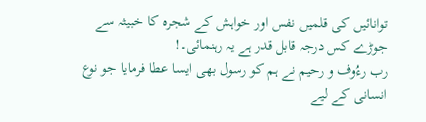توانائیں کی قلمیں نفس اور خواہش کے شجرہ کا خبیثہ سے جوڑے کس درجہ قابل قدر ہے یہ رہنمائی۔!
رب رءُوف و رحیم نے ہم کو رسول بھی ایسا عطا فرمایا جو نوع انسانی کے لیے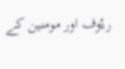رءُوف اور مومنین کے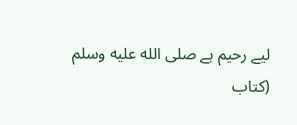لیے رحیم ہے صلى الله عليه وسلم
(کتاب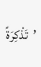’تَذْكِرَةً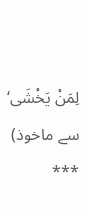لِمَنْ يَخْشَى‘ سے ماخوذ)
***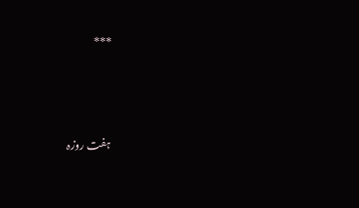***




ہفت روزہ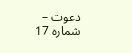دعوت – شمارہ 17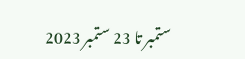ستمبر تا 23 ستمبر 2023